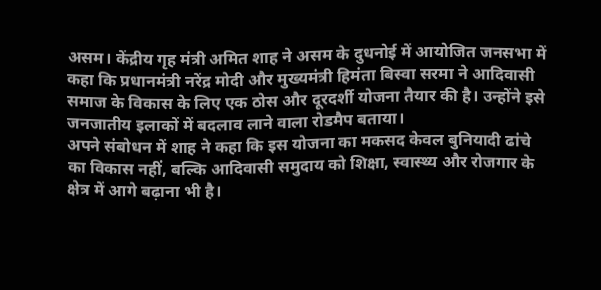असम। केंद्रीय गृह मंत्री अमित शाह ने असम के दुधनोई में आयोजित जनसभा में कहा कि प्रधानमंत्री नरेंद्र मोदी और मुख्यमंत्री हिमंता बिस्वा सरमा ने आदिवासी समाज के विकास के लिए एक ठोस और दूरदर्शी योजना तैयार की है। उन्होंने इसे जनजातीय इलाकों में बदलाव लाने वाला रोडमैप बताया।
अपने संबोधन में शाह ने कहा कि इस योजना का मकसद केवल बुनियादी ढांचे का विकास नहीं, बल्कि आदिवासी समुदाय को शिक्षा, स्वास्थ्य और रोजगार के क्षेत्र में आगे बढ़ाना भी है।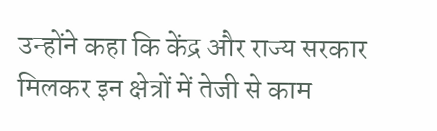उन्होंने कहा कि केंद्र और राज्य सरकार मिलकर इन क्षेत्रों में तेजी से काम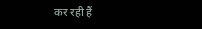कर रही हैं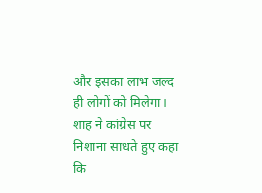और इसका लाभ जल्द ही लोगों को मिलेगा।
शाह ने कांग्रेस पर निशाना साधते हुए कहा कि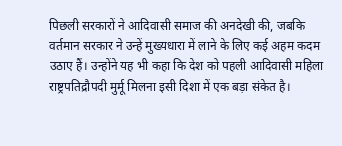पिछली सरकारों ने आदिवासी समाज की अनदेखी की, जबकि वर्तमान सरकार ने उन्हें मुख्यधारा में लाने के लिए कई अहम कदम उठाए हैं। उन्होंने यह भी कहा कि देश को पहली आदिवासी महिला राष्ट्रपतिद्रौपदी मुर्मू मिलना इसी दिशा में एक बड़ा संकेत है।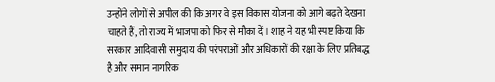उन्होंने लोगों से अपील की कि अगर वे इस विकास योजना को आगे बढ़ते देखना चाहते हैं, तो राज्य में भाजपा को फिर से मौका दें। शाह ने यह भी स्पष्ट किया कि सरकार आदिवासी समुदाय की परंपराओं और अधिकारों की रक्षा के लिए प्रतिबद्ध है और समान नागरिक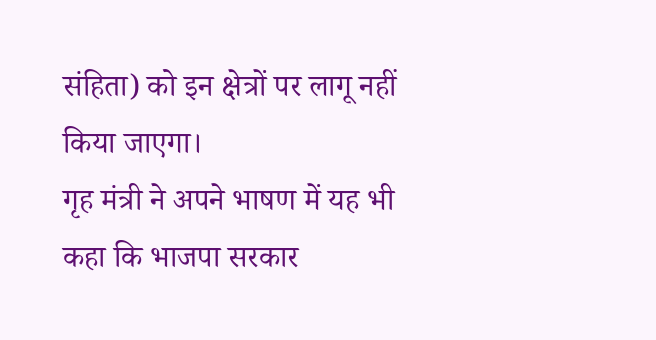संहिता) को इन क्षेत्रों पर लागू नहीं किया जाएगा।
गृह मंत्री ने अपने भाषण में यह भी कहा कि भाजपा सरकार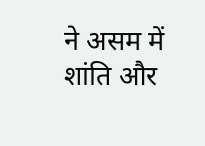ने असम में शांति और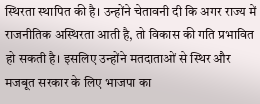स्थिरता स्थापित की है। उन्होंने चेतावनी दी कि अगर राज्य में राजनीतिक अस्थिरता आती है, तो विकास की गति प्रभावित हो सकती है। इसलिए उन्होंने मतदाताओं से स्थिर और मजबूत सरकार के लिए भाजपा का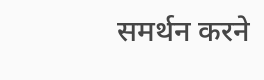समर्थन करने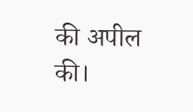की अपील की।